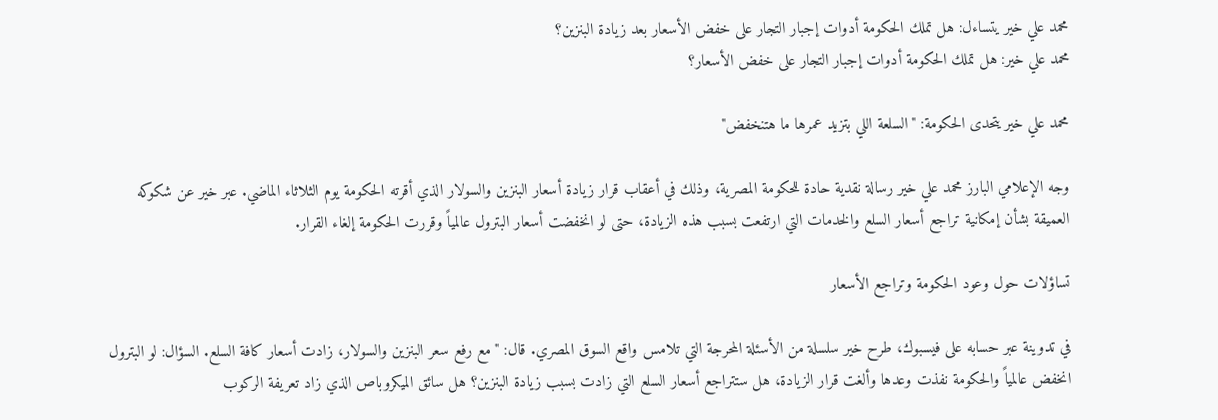محمد علي خير يتساءل: هل تملك الحكومة أدوات إجبار التجار على خفض الأسعار بعد زيادة البنزين؟
محمد علي خير: هل تملك الحكومة أدوات إجبار التجار على خفض الأسعار؟

محمد علي خير يتحدى الحكومة: "السلعة اللي بتزيد عمرها ما هتنخفض"

وجه الإعلامي البارز محمد علي خير رسالة نقدية حادة للحكومة المصرية، وذلك في أعقاب قرار زيادة أسعار البنزين والسولار الذي أقرته الحكومة يوم الثلاثاء الماضي. عبر خير عن شكوكه العميقة بشأن إمكانية تراجع أسعار السلع والخدمات التي ارتفعت بسبب هذه الزيادة، حتى لو انخفضت أسعار البترول عالمياً وقررت الحكومة إلغاء القرار.

تساؤلات حول وعود الحكومة وتراجع الأسعار

في تدوينة عبر حسابه على فيسبوك، طرح خير سلسلة من الأسئلة المحرجة التي تلامس واقع السوق المصري. قال: "مع رفع سعر البنزين والسولار، زادت أسعار كافة السلع. السؤال: لو البترول انخفض عالمياً والحكومة نفذت وعدها وألغت قرار الزيادة، هل ستتراجع أسعار السلع التي زادت بسبب زيادة البنزين؟ هل سائق الميكروباص الذي زاد تعريفة الركوب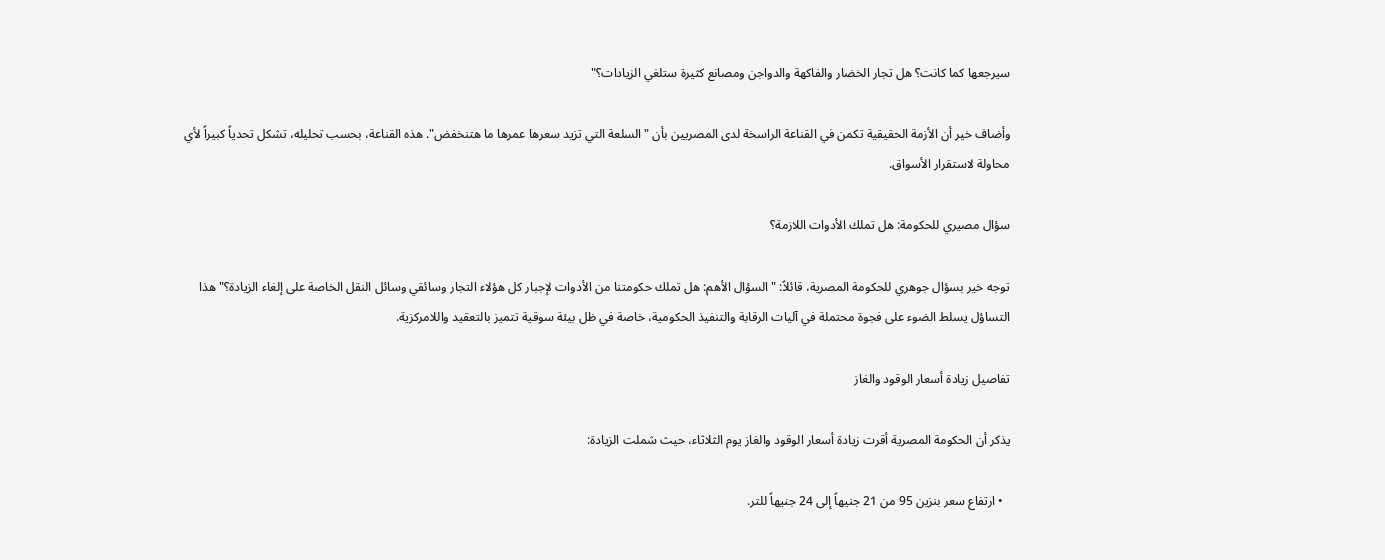سيرجعها كما كانت؟ هل تجار الخضار والفاكهة والدواجن ومصانع كثيرة ستلغي الزيادات؟"

وأضاف خير أن الأزمة الحقيقية تكمن في القناعة الراسخة لدى المصريين بأن "السلعة التي تزيد سعرها عمرها ما هتنخفض". هذه القناعة، بحسب تحليله، تشكل تحدياً كبيراً لأي محاولة لاستقرار الأسواق.

سؤال مصيري للحكومة: هل تملك الأدوات اللازمة؟

توجه خير بسؤال جوهري للحكومة المصرية، قائلاً: "السؤال الأهم: هل تملك حكومتنا من الأدوات لإجبار كل هؤلاء التجار وسائقي وسائل النقل الخاصة على إلغاء الزيادة؟" هذا التساؤل يسلط الضوء على فجوة محتملة في آليات الرقابة والتنفيذ الحكومية، خاصة في ظل بيئة سوقية تتميز بالتعقيد واللامركزية.

تفاصيل زيادة أسعار الوقود والغاز

يذكر أن الحكومة المصرية أقرت زيادة أسعار الوقود والغاز يوم الثلاثاء، حيث شملت الزيادة:

  • ارتفاع سعر بنزين 95 من 21 جنيهاً إلى 24 جنيهاً للتر.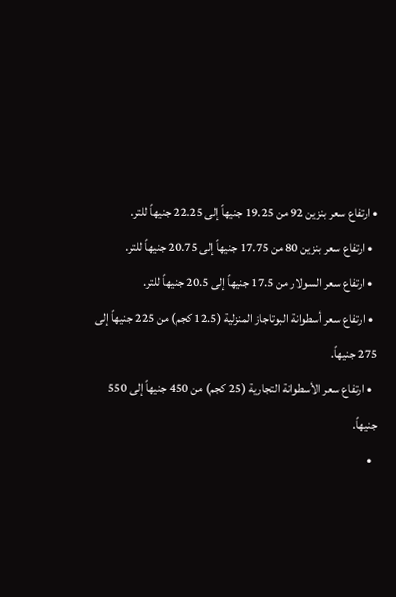• ارتفاع سعر بنزين 92 من 19.25 جنيهاً إلى 22.25 جنيهاً للتر.
  • ارتفاع سعر بنزين 80 من 17.75 جنيهاً إلى 20.75 جنيهاً للتر.
  • ارتفاع سعر السولار من 17.5 جنيهاً إلى 20.5 جنيهاً للتر.
  • ارتفاع سعر أسطوانة البوتاجاز المنزلية (12.5 كجم) من 225 جنيهاً إلى 275 جنيهاً.
  • ارتفاع سعر الأسطوانة التجارية (25 كجم) من 450 جنيهاً إلى 550 جنيهاً.
  •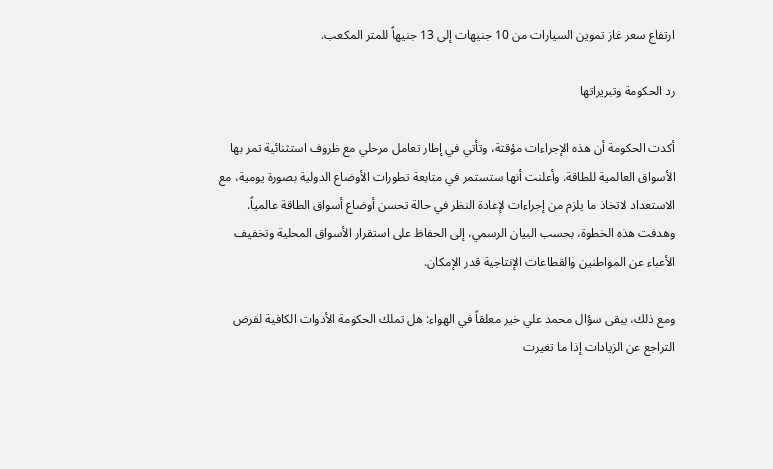ارتفاع سعر غاز تموين السيارات من 10 جنيهات إلى 13 جنيهاً للمتر المكعب.

رد الحكومة وتبريراتها

أكدت الحكومة أن هذه الإجراءات مؤقتة، وتأتي في إطار تعامل مرحلي مع ظروف استثنائية تمر بها الأسواق العالمية للطاقة. وأعلنت أنها ستستمر في متابعة تطورات الأوضاع الدولية بصورة يومية، مع الاستعداد لاتخاذ ما يلزم من إجراءات لإعادة النظر في حالة تحسن أوضاع أسواق الطاقة عالمياً. وهدفت هذه الخطوة، بحسب البيان الرسمي، إلى الحفاظ على استقرار الأسواق المحلية وتخفيف الأعباء عن المواطنين والقطاعات الإنتاجية قدر الإمكان.

ومع ذلك، يبقى سؤال محمد علي خير معلقاً في الهواء: هل تملك الحكومة الأدوات الكافية لفرض التراجع عن الزيادات إذا ما تغيرت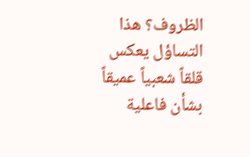الظروف؟ هذا التساؤل يعكس قلقاً شعبياً عميقاً بشأن فاعلية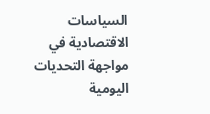السياسات الاقتصادية في مواجهة التحديات اليومية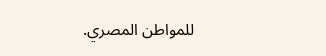للمواطن المصري.